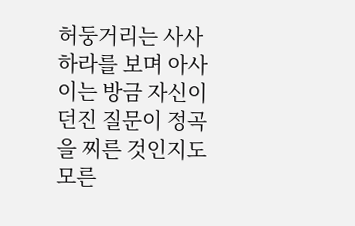허둥거리는 사사하라를 보며 아사이는 방금 자신이 던진 질문이 정곡을 찌른 것인지도 모른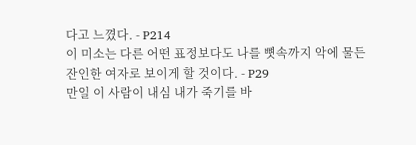다고 느꼈다. - P214
이 미소는 다른 어떤 표정보다도 나를 뼛속까지 악에 물든 잔인한 여자로 보이게 할 것이다. - P29
만일 이 사람이 내심 내가 죽기를 바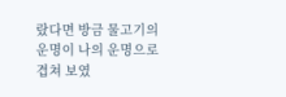랐다면 방금 물고기의 운명이 나의 운명으로 겹쳐 보였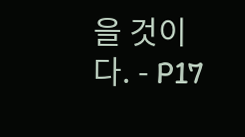을 것이다. - P17